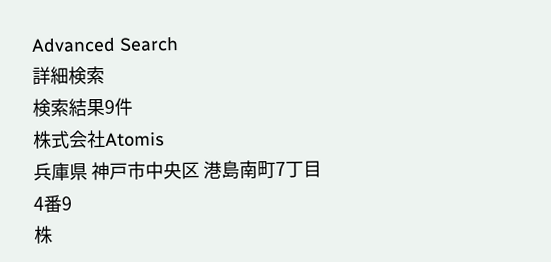Advanced Search
詳細検索
検索結果9件
株式会社Atomis
兵庫県 神戸市中央区 港島南町7丁目4番9
株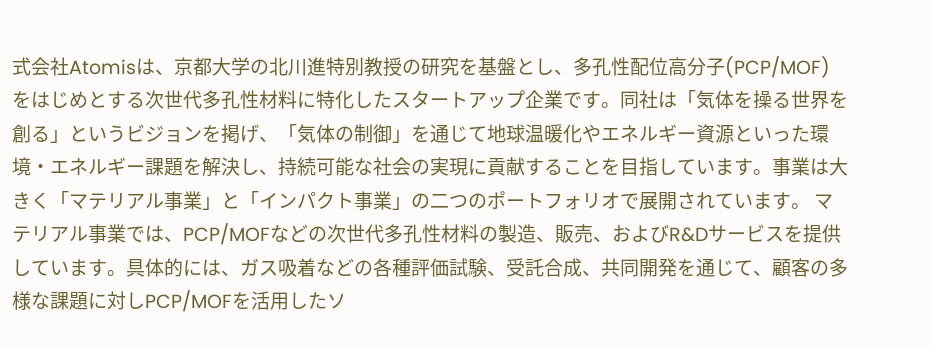式会社Atomisは、京都大学の北川進特別教授の研究を基盤とし、多孔性配位高分子(PCP/MOF)をはじめとする次世代多孔性材料に特化したスタートアップ企業です。同社は「気体を操る世界を創る」というビジョンを掲げ、「気体の制御」を通じて地球温暖化やエネルギー資源といった環境・エネルギー課題を解決し、持続可能な社会の実現に貢献することを目指しています。事業は大きく「マテリアル事業」と「インパクト事業」の二つのポートフォリオで展開されています。 マテリアル事業では、PCP/MOFなどの次世代多孔性材料の製造、販売、およびR&Dサービスを提供しています。具体的には、ガス吸着などの各種評価試験、受託合成、共同開発を通じて、顧客の多様な課題に対しPCP/MOFを活用したソ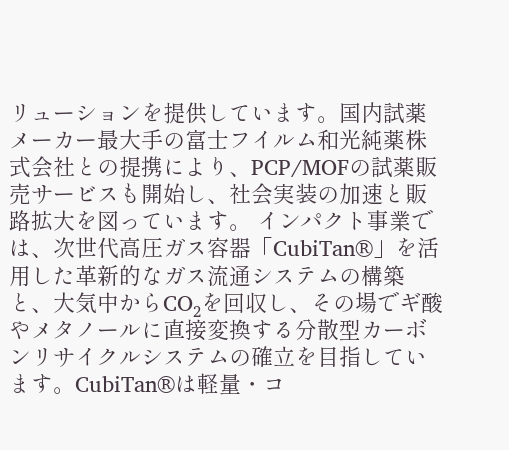リューションを提供しています。国内試薬メーカー最大手の富士フイルム和光純薬株式会社との提携により、PCP/MOFの試薬販売サービスも開始し、社会実装の加速と販路拡大を図っています。 インパクト事業では、次世代高圧ガス容器「CubiTan®」を活用した革新的なガス流通システムの構築と、大気中からCO₂を回収し、その場でギ酸やメタノールに直接変換する分散型カーボンリサイクルシステムの確立を目指しています。CubiTan®は軽量・コ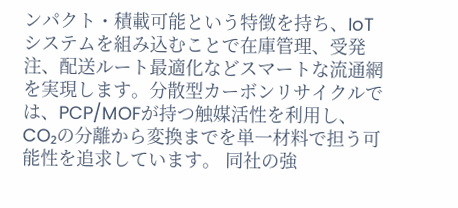ンパクト・積載可能という特徴を持ち、IoTシステムを組み込むことで在庫管理、受発注、配送ルート最適化などスマートな流通網を実現します。分散型カーボンリサイクルでは、PCP/MOFが持つ触媒活性を利用し、CO₂の分離から変換までを単一材料で担う可能性を追求しています。 同社の強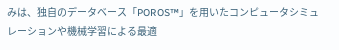みは、独自のデータベース「POROS™」を用いたコンピュータシミュレーションや機械学習による最適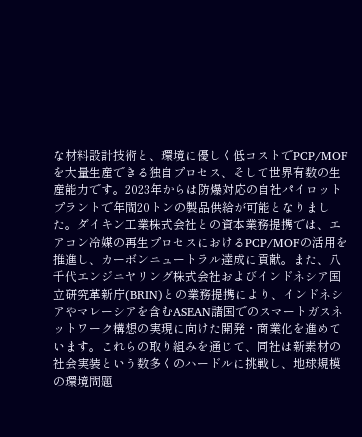な材料設計技術と、環境に優しく低コストでPCP/MOFを大量生産できる独自プロセス、そして世界有数の生産能力です。2023年からは防爆対応の自社パイロットプラントで年間20トンの製品供給が可能となりました。ダイキン工業株式会社との資本業務提携では、エアコン冷媒の再生プロセスにおけるPCP/MOFの活用を推進し、カーボンニュートラル達成に貢献。また、八千代エンジニヤリング株式会社およびインドネシア国立研究革新庁(BRIN)との業務提携により、インドネシアやマレーシアを含むASEAN諸国でのスマートガスネットワーク構想の実現に向けた開発・商業化を進めています。これらの取り組みを通じて、同社は新素材の社会実装という数多くのハードルに挑戦し、地球規模の環境問題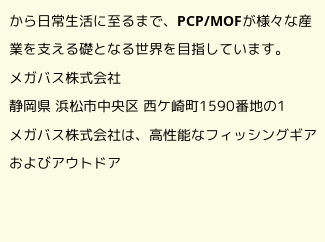から日常生活に至るまで、PCP/MOFが様々な産業を支える礎となる世界を目指しています。
メガバス株式会社
静岡県 浜松市中央区 西ケ崎町1590番地の1
メガバス株式会社は、高性能なフィッシングギアおよびアウトドア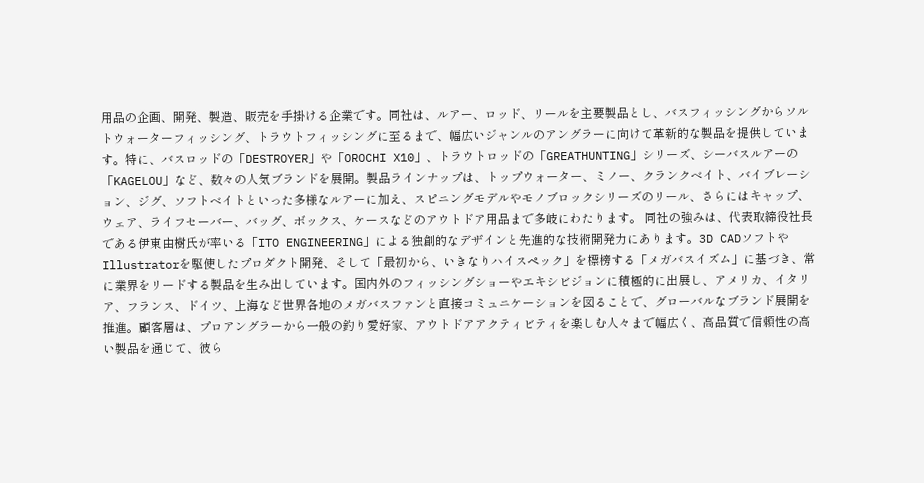用品の企画、開発、製造、販売を手掛ける企業です。同社は、ルアー、ロッド、リールを主要製品とし、バスフィッシングからソルトウォーターフィッシング、トラウトフィッシングに至るまで、幅広いジャンルのアングラーに向けて革新的な製品を提供しています。特に、バスロッドの「DESTROYER」や「OROCHI X10」、トラウトロッドの「GREATHUNTING」シリーズ、シーバスルアーの「KAGELOU」など、数々の人気ブランドを展開。製品ラインナップは、トップウォーター、ミノー、クランクベイト、バイブレーション、ジグ、ソフトベイトといった多様なルアーに加え、スピニングモデルやモノブロックシリーズのリール、さらにはキャップ、ウェア、ライフセーバー、バッグ、ボックス、ケースなどのアウトドア用品まで多岐にわたります。 同社の強みは、代表取締役社長である伊東由樹氏が率いる「ITO ENGINEERING」による独創的なデザインと先進的な技術開発力にあります。3D CADソフトやIllustratorを駆使したプロダクト開発、そして「最初から、いきなりハイスペック」を標榜する「メガバスイズム」に基づき、常に業界をリードする製品を生み出しています。国内外のフィッシングショーやエキシビジョンに積極的に出展し、アメリカ、イタリア、フランス、ドイツ、上海など世界各地のメガバスファンと直接コミュニケーションを図ることで、グローバルなブランド展開を推進。顧客層は、プロアングラーから一般の釣り愛好家、アウトドアアクティビティを楽しむ人々まで幅広く、高品質で信頼性の高い製品を通じて、彼ら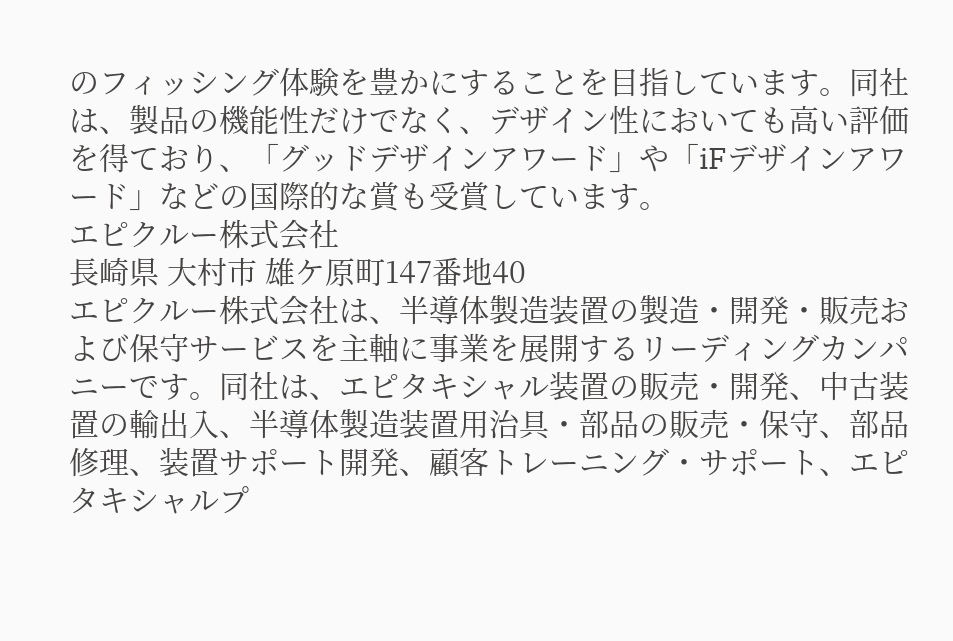のフィッシング体験を豊かにすることを目指しています。同社は、製品の機能性だけでなく、デザイン性においても高い評価を得ており、「グッドデザインアワード」や「iFデザインアワード」などの国際的な賞も受賞しています。
エピクルー株式会社
長崎県 大村市 雄ケ原町147番地40
エピクルー株式会社は、半導体製造装置の製造・開発・販売および保守サービスを主軸に事業を展開するリーディングカンパニーです。同社は、エピタキシャル装置の販売・開発、中古装置の輸出入、半導体製造装置用治具・部品の販売・保守、部品修理、装置サポート開発、顧客トレーニング・サポート、エピタキシャルプ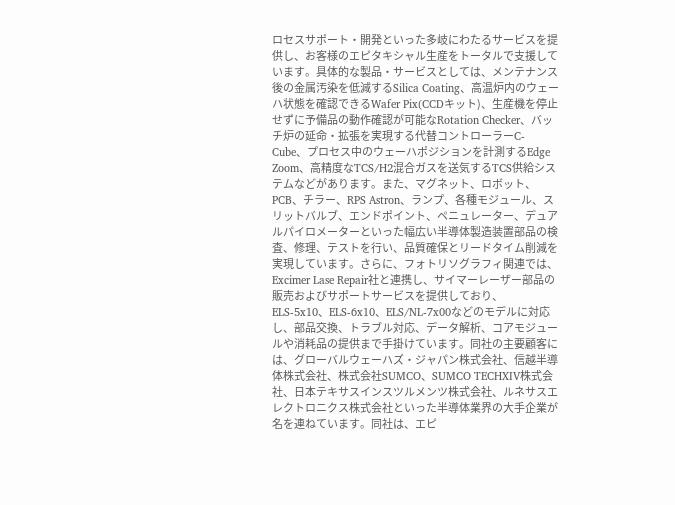ロセスサポート・開発といった多岐にわたるサービスを提供し、お客様のエピタキシャル生産をトータルで支援しています。具体的な製品・サービスとしては、メンテナンス後の金属汚染を低減するSilica Coating、高温炉内のウェーハ状態を確認できるWafer Pix(CCDキット)、生産機を停止せずに予備品の動作確認が可能なRotation Checker、バッチ炉の延命・拡張を実現する代替コントローラーC-Cube、プロセス中のウェーハポジションを計測するEdge Zoom、高精度なTCS/H2混合ガスを送気するTCS供給システムなどがあります。また、マグネット、ロボット、PCB、チラー、RPS Astron、ランプ、各種モジュール、スリットバルブ、エンドポイント、ペニュレーター、デュアルパイロメーターといった幅広い半導体製造装置部品の検査、修理、テストを行い、品質確保とリードタイム削減を実現しています。さらに、フォトリソグラフィ関連では、Excimer Lase Repair社と連携し、サイマーレーザー部品の販売およびサポートサービスを提供しており、ELS-5x10、ELS-6x10、ELS/NL-7x00などのモデルに対応し、部品交換、トラブル対応、データ解析、コアモジュールや消耗品の提供まで手掛けています。同社の主要顧客には、グローバルウェーハズ・ジャパン株式会社、信越半導体株式会社、株式会社SUMCO、SUMCO TECHXIV株式会社、日本テキサスインスツルメンツ株式会社、ルネサスエレクトロニクス株式会社といった半導体業界の大手企業が名を連ねています。同社は、エピ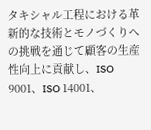タキシャル工程における革新的な技術とモノづくりへの挑戦を通じて顧客の生産性向上に貢献し、ISO 9001、ISO 14001、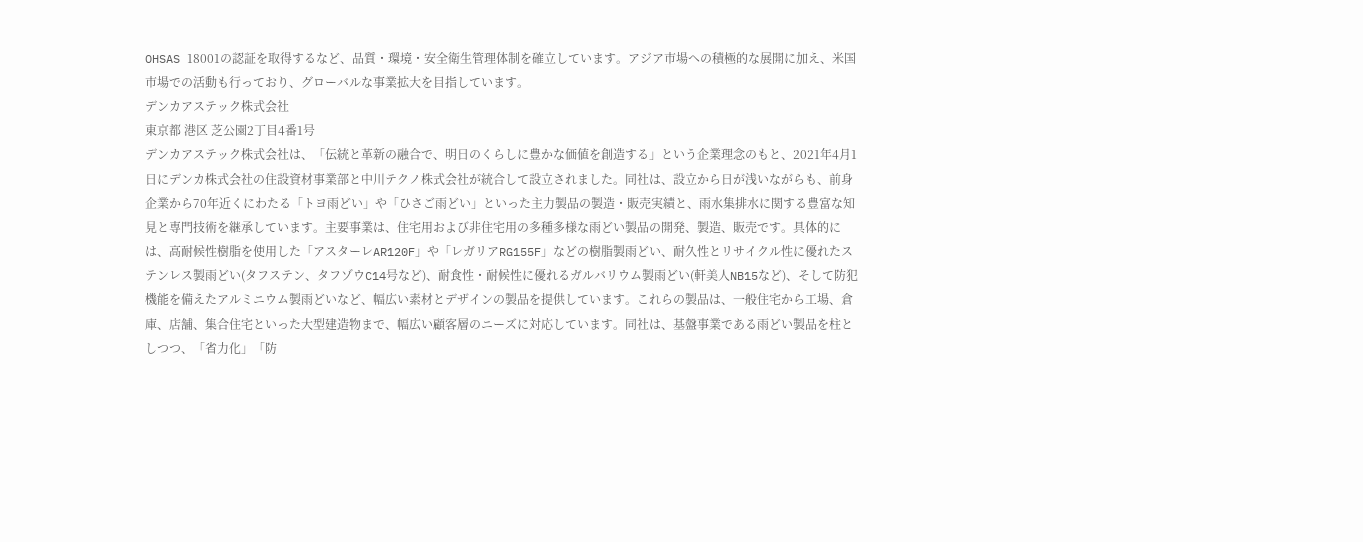OHSAS 18001の認証を取得するなど、品質・環境・安全衛生管理体制を確立しています。アジア市場への積極的な展開に加え、米国市場での活動も行っており、グローバルな事業拡大を目指しています。
デンカアステック株式会社
東京都 港区 芝公園2丁目4番1号
デンカアステック株式会社は、「伝統と革新の融合で、明日のくらしに豊かな価値を創造する」という企業理念のもと、2021年4月1日にデンカ株式会社の住設資材事業部と中川テクノ株式会社が統合して設立されました。同社は、設立から日が浅いながらも、前身企業から70年近くにわたる「トヨ雨どい」や「ひさご雨どい」といった主力製品の製造・販売実績と、雨水集排水に関する豊富な知見と専門技術を継承しています。主要事業は、住宅用および非住宅用の多種多様な雨どい製品の開発、製造、販売です。具体的には、高耐候性樹脂を使用した「アスターレAR120F」や「レガリアRG155F」などの樹脂製雨どい、耐久性とリサイクル性に優れたステンレス製雨どい(タフステン、タフゾウC14号など)、耐食性・耐候性に優れるガルバリウム製雨どい(軒美人NB15など)、そして防犯機能を備えたアルミニウム製雨どいなど、幅広い素材とデザインの製品を提供しています。これらの製品は、一般住宅から工場、倉庫、店舗、集合住宅といった大型建造物まで、幅広い顧客層のニーズに対応しています。同社は、基盤事業である雨どい製品を柱としつつ、「省力化」「防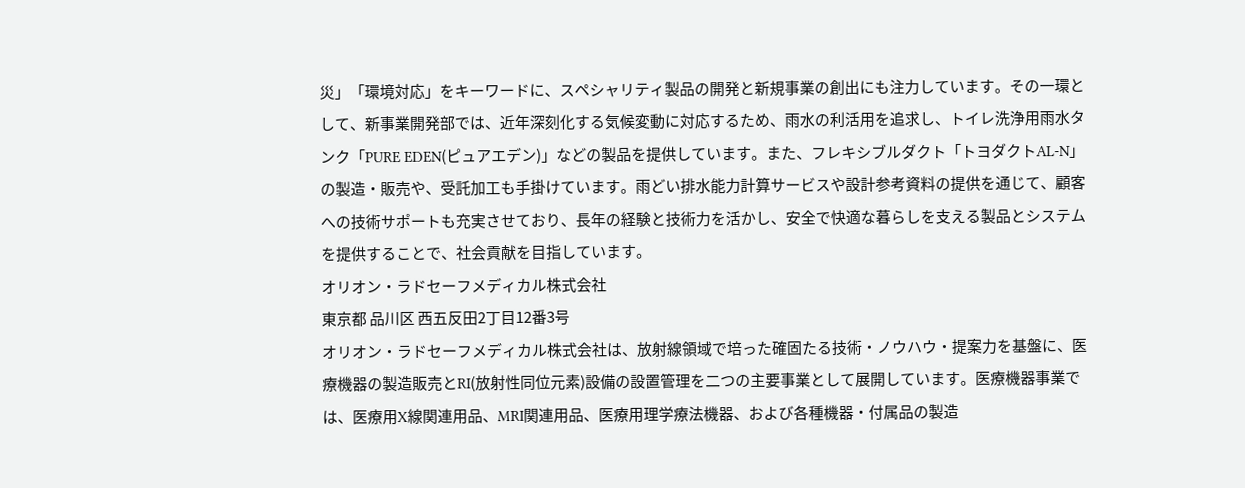災」「環境対応」をキーワードに、スペシャリティ製品の開発と新規事業の創出にも注力しています。その一環として、新事業開発部では、近年深刻化する気候変動に対応するため、雨水の利活用を追求し、トイレ洗浄用雨水タンク「PURE EDEN(ピュアエデン)」などの製品を提供しています。また、フレキシブルダクト「トヨダクトAL-N」の製造・販売や、受託加工も手掛けています。雨どい排水能力計算サービスや設計参考資料の提供を通じて、顧客への技術サポートも充実させており、長年の経験と技術力を活かし、安全で快適な暮らしを支える製品とシステムを提供することで、社会貢献を目指しています。
オリオン・ラドセーフメディカル株式会社
東京都 品川区 西五反田2丁目12番3号
オリオン・ラドセーフメディカル株式会社は、放射線領域で培った確固たる技術・ノウハウ・提案力を基盤に、医療機器の製造販売とRI(放射性同位元素)設備の設置管理を二つの主要事業として展開しています。医療機器事業では、医療用X線関連用品、MRI関連用品、医療用理学療法機器、および各種機器・付属品の製造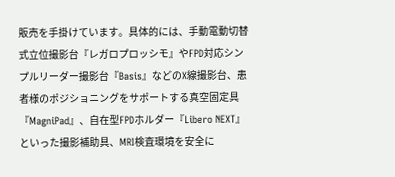販売を手掛けています。具体的には、手動電動切替式立位撮影台『レガロプロッシモ』やFPD対応シンプルリーダー撮影台『Basis』などのX線撮影台、患者様のポジショニングをサポートする真空固定具『MagniPad』、自在型FPDホルダー『Libero NEXT』といった撮影補助具、MRI検査環境を安全に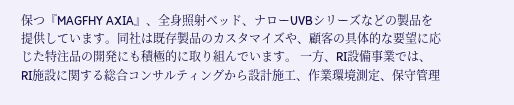保つ『MAGFHY AXIA』、全身照射ベッド、ナローUVBシリーズなどの製品を提供しています。同社は既存製品のカスタマイズや、顧客の具体的な要望に応じた特注品の開発にも積極的に取り組んでいます。 一方、RI設備事業では、RI施設に関する総合コンサルティングから設計施工、作業環境測定、保守管理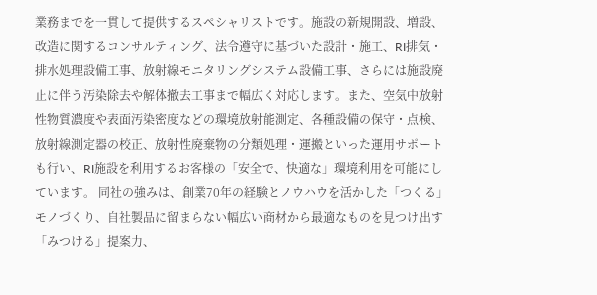業務までを一貫して提供するスペシャリストです。施設の新規開設、増設、改造に関するコンサルティング、法令遵守に基づいた設計・施工、RI排気・排水処理設備工事、放射線モニタリングシステム設備工事、さらには施設廃止に伴う汚染除去や解体撤去工事まで幅広く対応します。また、空気中放射性物質濃度や表面汚染密度などの環境放射能測定、各種設備の保守・点検、放射線測定器の校正、放射性廃棄物の分類処理・運搬といった運用サポートも行い、RI施設を利用するお客様の「安全で、快適な」環境利用を可能にしています。 同社の強みは、創業70年の経験とノウハウを活かした「つくる」モノづくり、自社製品に留まらない幅広い商材から最適なものを見つけ出す「みつける」提案力、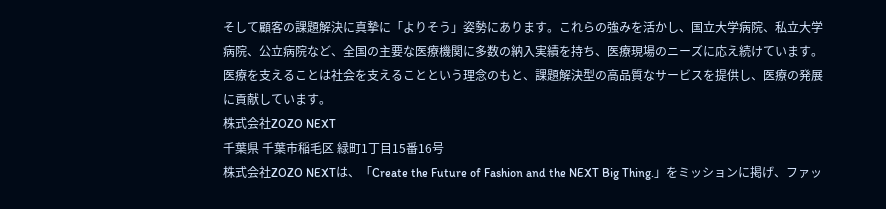そして顧客の課題解決に真摯に「よりそう」姿勢にあります。これらの強みを活かし、国立大学病院、私立大学病院、公立病院など、全国の主要な医療機関に多数の納入実績を持ち、医療現場のニーズに応え続けています。医療を支えることは社会を支えることという理念のもと、課題解決型の高品質なサービスを提供し、医療の発展に貢献しています。
株式会社ZOZO NEXT
千葉県 千葉市稲毛区 緑町1丁目15番16号
株式会社ZOZO NEXTは、「Create the Future of Fashion and the NEXT Big Thing.」をミッションに掲げ、ファッ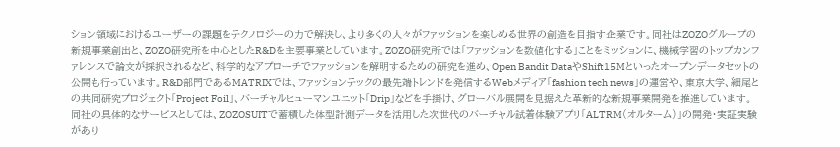ション領域におけるユーザーの課題をテクノロジーの力で解決し、より多くの人々がファッションを楽しめる世界の創造を目指す企業です。同社はZOZOグループの新規事業創出と、ZOZO研究所を中心としたR&Dを主要事業としています。ZOZO研究所では「ファッションを数値化する」ことをミッションに、機械学習のトップカンファレンスで論文が採択されるなど、科学的なアプローチでファッションを解明するための研究を進め、Open Bandit DataやShift15Mといったオープンデータセットの公開も行っています。R&D部門であるMATRIXでは、ファッションテックの最先端トレンドを発信するWebメディア「fashion tech news」の運営や、東京大学、細尾との共同研究プロジェクト「Project Foil」、バーチャルヒューマンユニット「Drip」などを手掛け、グローバル展開を見据えた革新的な新規事業開発を推進しています。 同社の具体的なサービスとしては、ZOZOSUITで蓄積した体型計測データを活用した次世代のバーチャル試着体験アプリ「ALTRM(オルターム)」の開発・実証実験があり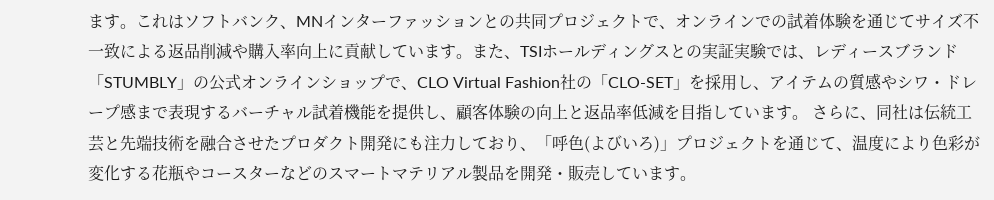ます。これはソフトバンク、MNインターファッションとの共同プロジェクトで、オンラインでの試着体験を通じてサイズ不一致による返品削減や購入率向上に貢献しています。また、TSIホールディングスとの実証実験では、レディースブランド「STUMBLY」の公式オンラインショップで、CLO Virtual Fashion社の「CLO-SET」を採用し、アイテムの質感やシワ・ドレープ感まで表現するバーチャル試着機能を提供し、顧客体験の向上と返品率低減を目指しています。 さらに、同社は伝統工芸と先端技術を融合させたプロダクト開発にも注力しており、「呼色(よびいろ)」プロジェクトを通じて、温度により色彩が変化する花瓶やコースターなどのスマートマテリアル製品を開発・販売しています。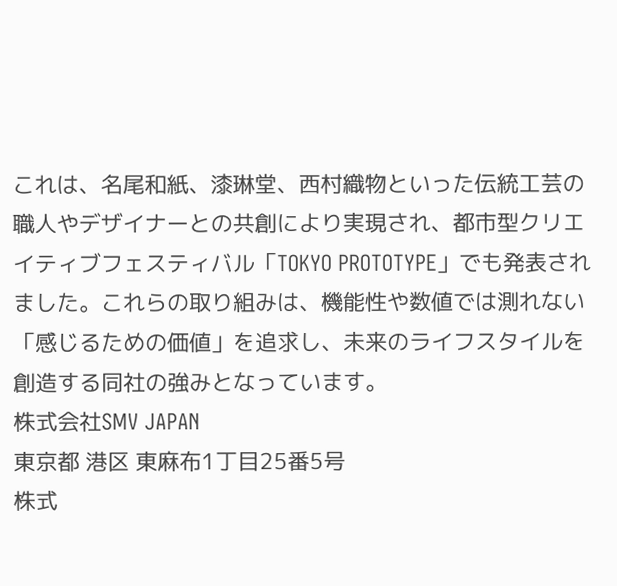これは、名尾和紙、漆琳堂、西村織物といった伝統工芸の職人やデザイナーとの共創により実現され、都市型クリエイティブフェスティバル「TOKYO PROTOTYPE」でも発表されました。これらの取り組みは、機能性や数値では測れない「感じるための価値」を追求し、未来のライフスタイルを創造する同社の強みとなっています。
株式会社SMV JAPAN
東京都 港区 東麻布1丁目25番5号
株式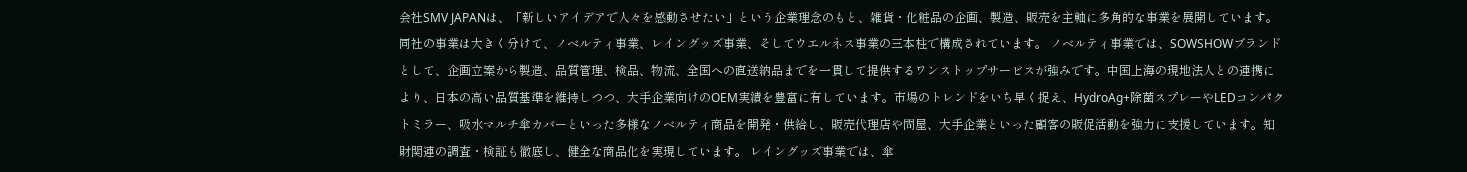会社SMV JAPANは、「新しいアイデアで人々を感動させたい」という企業理念のもと、雑貨・化粧品の企画、製造、販売を主軸に多角的な事業を展開しています。同社の事業は大きく分けて、ノベルティ事業、レイングッズ事業、そしてウエルネス事業の三本柱で構成されています。 ノベルティ事業では、SOWSHOWブランドとして、企画立案から製造、品質管理、検品、物流、全国への直送納品までを一貫して提供するワンストップサービスが強みです。中国上海の現地法人との連携により、日本の高い品質基準を維持しつつ、大手企業向けのOEM実績を豊富に有しています。市場のトレンドをいち早く捉え、HydroAg+除菌スプレーやLEDコンパクトミラー、吸水マルチ傘カバーといった多様なノベルティ商品を開発・供給し、販売代理店や問屋、大手企業といった顧客の販促活動を強力に支援しています。知財関連の調査・検証も徹底し、健全な商品化を実現しています。 レイングッズ事業では、傘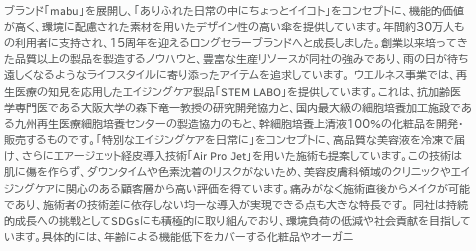ブランド「mabu」を展開し、「ありふれた日常の中にちょっとイイコト」をコンセプトに、機能的価値が高く、環境に配慮された素材を用いたデザイン性の高い傘を提供しています。年間約30万人もの利用者に支持され、15周年を迎えるロングセラーブランドへと成長しました。創業以来培ってきた品質以上の製品を製造するノウハウと、豊富な生産リソースが同社の強みであり、雨の日が待ち遠しくなるようなライフスタイルに寄り添ったアイテムを追求しています。 ウエルネス事業では、再生医療の知見を応用したエイジングケア製品「STEM LABO」を提供しています。これは、抗加齢医学専門医である大阪大学の森下竜一教授の研究開発協力と、国内最大級の細胞培養加工施設である九州再生医療細胞培養センターの製造協力のもと、幹細胞培養上清液100%の化粧品を開発・販売するものです。「特別なエイジングケアを日常に」をコンセプトに、高品質な美容液を冷凍で届け、さらにエアージェット経皮導入技術「Air Pro Jet」を用いた施術も提案しています。この技術は肌に傷を作らず、ダウンタイムや色素沈着のリスクがないため、美容皮膚科領域のクリニックやエイジングケアに関心のある顧客層から高い評価を得ています。痛みがなく施術直後からメイクが可能であり、施術者の技術差に依存しない均一な導入が実現できる点も大きな特長です。 同社は持続的成長への挑戦としてSDGsにも積極的に取り組んでおり、環境負荷の低減や社会貢献を目指しています。具体的には、年齢による機能低下をカバーする化粧品やオーガニ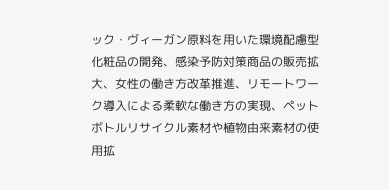ック・ヴィーガン原料を用いた環境配慮型化粧品の開発、感染予防対策商品の販売拡大、女性の働き方改革推進、リモートワーク導入による柔軟な働き方の実現、ペットボトルリサイクル素材や植物由来素材の使用拡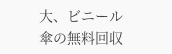大、ビニール傘の無料回収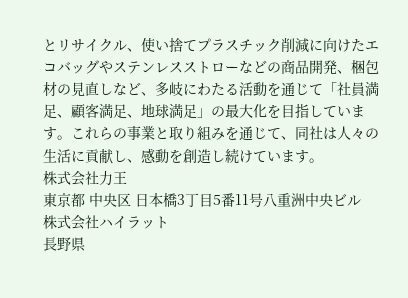とリサイクル、使い捨てプラスチック削減に向けたエコバッグやステンレスストローなどの商品開発、梱包材の見直しなど、多岐にわたる活動を通じて「社員満足、顧客満足、地球満足」の最大化を目指しています。これらの事業と取り組みを通じて、同社は人々の生活に貢献し、感動を創造し続けています。
株式会社力王
東京都 中央区 日本橋3丁目5番11号八重洲中央ビル
株式会社ハイラット
長野県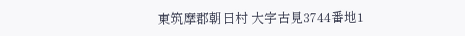東筑摩郡朝日村 大字古見3744番地1